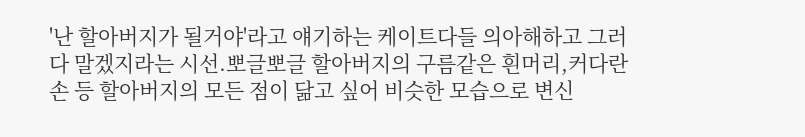'난 할아버지가 될거야'라고 얘기하는 케이트다들 의아해하고 그러다 말겠지라는 시선.뽀글뽀글 할아버지의 구름같은 흰머리,커다란 손 등 할아버지의 모든 점이 닮고 싶어 비슷한 모습으로 변신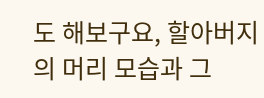도 해보구요, 할아버지의 머리 모습과 그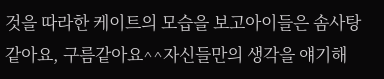것을 따라한 케이트의 모습을 보고아이들은 솜사탕같아요, 구름같아요^^자신들만의 생각을 얘기해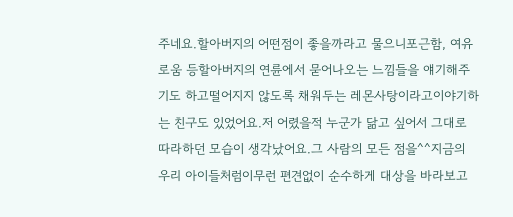주네요.할아버지의 어떤점이 좋을까라고 물으니포근함, 여유로움 등할아버지의 연륜에서 묻어나오는 느낌들을 얘기해주기도 하고떨어지지 않도록 채워두는 레몬사탕이라고이야기하는 친구도 있었어요.저 어렸을적 누군가 닮고 싶어서 그대로 따라하던 모습이 생각났어요.그 사람의 모든 점을^^지금의 우리 아이들처럼이무런 편견없이 순수하게 대상을 바라보고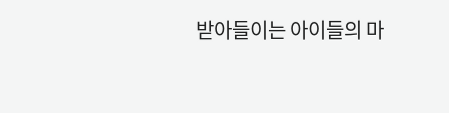받아들이는 아이들의 마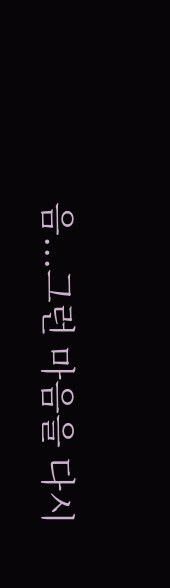음...그런 마음을 다시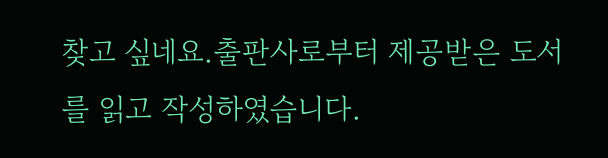찾고 싶네요.출판사로부터 제공받은 도서를 읽고 작성하였습니다.